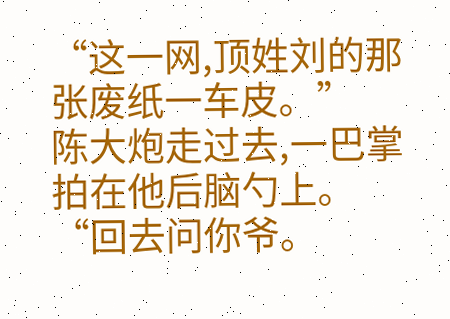“这一网,顶姓刘的那张废纸一车皮。”
陈大炮走过去,一巴掌拍在他后脑勺上。
“回去问你爷。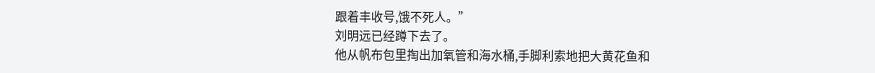跟着丰收号,饿不死人。”
刘明远已经蹲下去了。
他从帆布包里掏出加氧管和海水桶,手脚利索地把大黄花鱼和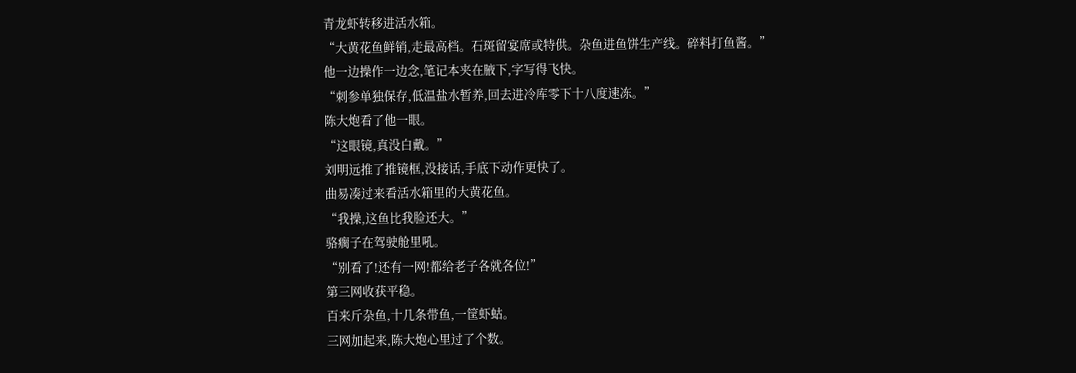青龙虾转移进活水箱。
“大黄花鱼鲜销,走最高档。石斑留宴席或特供。杂鱼进鱼饼生产线。碎料打鱼酱。”
他一边操作一边念,笔记本夹在腋下,字写得飞快。
“刺参单独保存,低温盐水暂养,回去进冷库零下十八度速冻。”
陈大炮看了他一眼。
“这眼镜,真没白戴。”
刘明远推了推镜框,没接话,手底下动作更快了。
曲易凑过来看活水箱里的大黄花鱼。
“我操,这鱼比我脸还大。”
骆瘸子在驾驶舱里吼。
“别看了!还有一网!都给老子各就各位!”
第三网收获平稳。
百来斤杂鱼,十几条带鱼,一筐虾蛄。
三网加起来,陈大炮心里过了个数。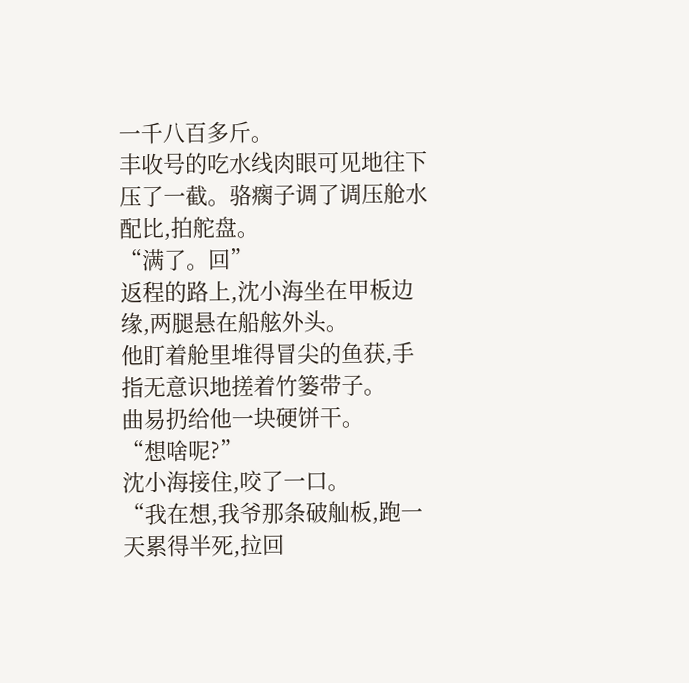一千八百多斤。
丰收号的吃水线肉眼可见地往下压了一截。骆瘸子调了调压舱水配比,拍舵盘。
“满了。回”
返程的路上,沈小海坐在甲板边缘,两腿悬在船舷外头。
他盯着舱里堆得冒尖的鱼获,手指无意识地搓着竹篓带子。
曲易扔给他一块硬饼干。
“想啥呢?”
沈小海接住,咬了一口。
“我在想,我爷那条破舢板,跑一天累得半死,拉回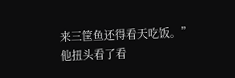来三筐鱼还得看天吃饭。”
他扭头看了看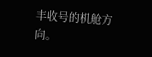丰收号的机舱方向。